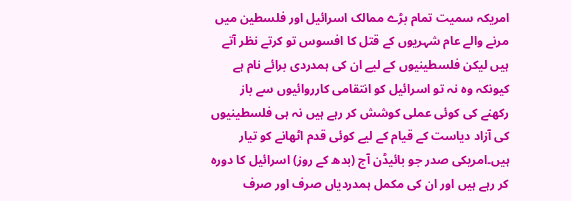امریکہ سمیت تمام بڑے ممالک اسرائیل اور فلسطین میں مرنے والے عام شہریوں کے قتل کا افسوس تو کرتے نظر آتے ہیں لیکن فلسطینیوں کے لیے ان کی ہمدردی برائے نام ہے کیونکہ وہ نہ تو اسرائیل کو انتقامی کارروائیوں سے باز رکھنے کی کوئی عملی کوشش کر رہے ہیں نہ ہی فلسطینیوں کی آزاد دیاست کے قیام کے لیے کوئی قدم اٹھانے کو تیار ہیں۔امریکی صدر جو بائیڈن آج (بدھ کے روز) اسرائیل کا دورہ کر رہے ہیں اور ان کی مکمل ہمدردیاں صرف اور صرف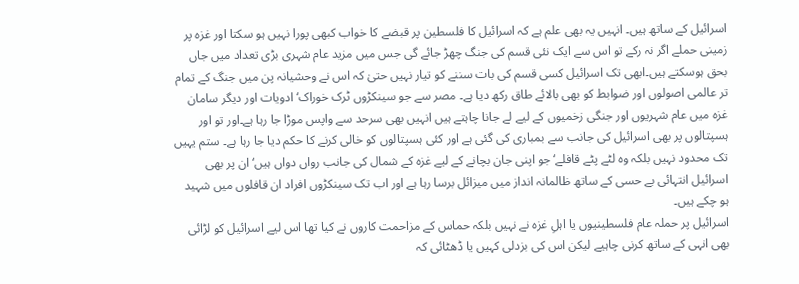اسرائیل کے ساتھ ہیں۔ انہیں یہ بھی علم ہے کہ اسرائیل کا فلسطین پر قبضے کا خواب کبھی پورا نہیں ہو سکتا اور غزہ پر زمینی حملے اگر نہ رکے تو اس سے ایک نئی قسم کی جنگ چھڑ جائے گی جس میں مزید عام شہری بڑی تعداد میں جاں بحق ہوسکتے ہیں۔ابھی تک اسرائیل کسی قسم کی بات سننے کو تیار نہیں حتیٰ کہ اس نے وحشیانہ پن میں جنگ کے تمام تر عالمی اصولوں اور ضوابط کو بھی بالائے طاق رکھ دیا ہے۔ مصر سے جو سینکڑوں ٹرک خوراک‘ادویات اور دیگر سامان غزہ میں عام شہریوں اور جنگی زخمیوں کے لیے لے جانا چاہتے ہیں انہیں بھی سرحد سے واپس موڑا جا رہا ہے۔اور تو اور ہسپتالوں پر بھی اسرائیل کی جانب سے بمباری کی گئی ہے اور کئی ہسپتالوں کو خالی کرنے کا حکم دیا جا رہا ہے۔ ستم یہیں تک محدود نہیں بلکہ وہ لٹے پٹے قافلے‘ جو اپنی جان بچانے کے لیے غزہ کے شمال کی جانب رواں دواں ہیں‘ ان پر بھی اسرائیل انتہائی بے حسی کے ساتھ ظالمانہ انداز میں میزائل برسا رہا ہے اور اب تک سینکڑوں افراد ان قافلوں میں شہید ہو چکے ہیں۔
اسرائیل پر حملہ عام فلسطینیوں یا اہلِ غزہ نے نہیں بلکہ حماس کے مزاحمت کاروں نے کیا تھا اس لیے اسرائیل کو لڑائی بھی انہی کے ساتھ کرنی چاہیے لیکن اس کی بزدلی کہیں یا ڈھٹائی کہ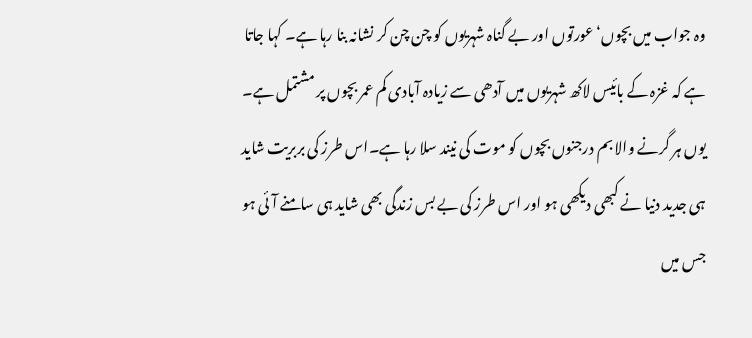وہ جواب میں بچوں‘ عورتوں اور بے گناہ شہریوں کو چن چن کر نشانہ بنا رہا ہے۔ کہا جاتا ہے کہ غزہ کے بائیس لاکھ شہریوں میں آدھی سے زیادہ آبادی کم عمر بچوں پر مشتمل ہے۔ یوں ہر گرنے والا بم درجنوں بچوں کو موت کی نیند سلا رہا ہے۔اس طرز کی بربریت شاید ہی جدید دنیا نے کبھی دیکھی ہو اور اس طرز کی بے بس زندگی بھی شاید ہی سامنے آئی ہو جس میں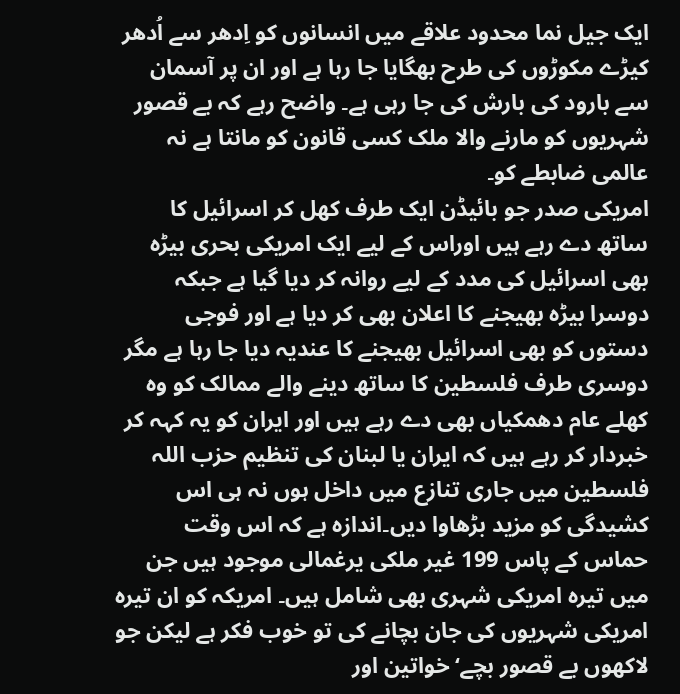ایک جیل نما محدود علاقے میں انسانوں کو اِدھر سے اُدھر کیڑے مکوڑوں کی طرح بھگایا جا رہا ہے اور ان پر آسمان سے بارود کی بارش کی جا رہی ہے۔ واضح رہے کہ بے قصور شہریوں کو مارنے والا ملک کسی قانون کو مانتا ہے نہ عالمی ضابطے کو۔
امریکی صدر جو بائیڈن ایک طرف کھل کر اسرائیل کا ساتھ دے رہے ہیں اوراس کے لیے ایک امریکی بحری بیڑہ بھی اسرائیل کی مدد کے لیے روانہ کر دیا گیا ہے جبکہ دوسرا بیڑہ بھیجنے کا اعلان بھی کر دیا ہے اور فوجی دستوں کو بھی اسرائیل بھیجنے کا عندیہ دیا جا رہا ہے مگر دوسری طرف فلسطین کا ساتھ دینے والے ممالک کو وہ کھلے عام دھمکیاں بھی دے رہے ہیں اور ایران کو یہ کہہ کر خبردار کر رہے ہیں کہ ایران یا لبنان کی تنظیم حزب اللہ فلسطین میں جاری تنازع میں داخل ہوں نہ ہی اس کشیدگی کو مزید بڑھاوا دیں۔اندازہ ہے کہ اس وقت حماس کے پاس 199 غیر ملکی یرغمالی موجود ہیں جن میں تیرہ امریکی شہری بھی شامل ہیں۔ امریکہ کو ان تیرہ امریکی شہریوں کی جان بچانے کی تو خوب فکر ہے لیکن جو لاکھوں بے قصور بچے‘ خواتین اور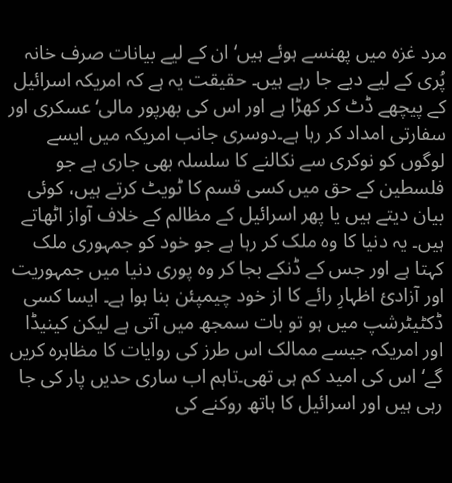مرد غزہ میں پھنسے ہوئے ہیں‘ ان کے لیے بیانات صرف خانہ پُری کے لیے دیے جا رہے ہیں۔ حقیقت یہ ہے کہ امریکہ اسرائیل کے پیچھے ڈٹ کر کھڑا ہے اور اس کی بھرپور مالی‘ عسکری اور سفارتی امداد کر رہا ہے۔دوسری جانب امریکہ میں ایسے لوگوں کو نوکری سے نکالنے کا سلسلہ بھی جاری ہے جو فلسطین کے حق میں کسی قسم کا ٹویٹ کرتے ہیں، کوئی بیان دیتے ہیں یا پھر اسرائیل کے مظالم کے خلاف آواز اٹھاتے ہیں۔ یہ دنیا کا وہ ملک کر رہا ہے جو خود کو جمہوری ملک کہتا ہے اور جس کے ڈنکے بجا کر وہ پوری دنیا میں جمہوریت اور آزادیٔ اظہارِ رائے کا از خود چیمپئن بنا ہوا ہے۔ ایسا کسی ڈکٹیٹرشپ میں ہو تو بات سمجھ میں آتی ہے لیکن کینیڈا اور امریکہ جیسے ممالک اس طرز کی روایات کا مظاہرہ کریں گے‘ اس کی امید کم ہی تھی۔تاہم اب ساری حدیں پار کی جا رہی ہیں اور اسرائیل کا ہاتھ روکنے کی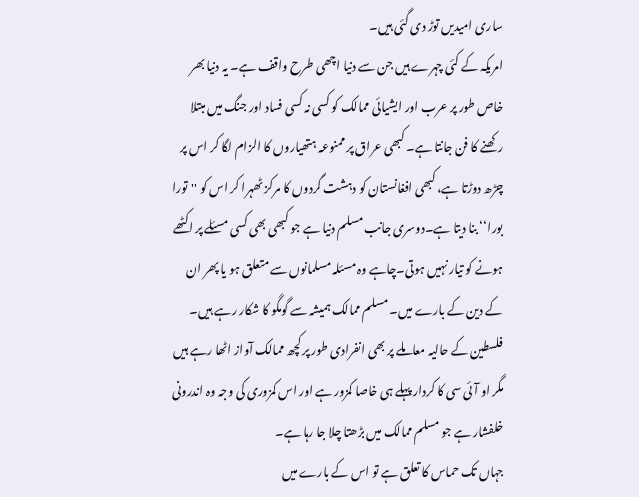ساری امیدیں توڑ دی گئی ہیں۔
امریکہ کے کئی چہرے ہیں جن سے دنیا اچھی طرح واقف ہے۔ یہ دنیا بھر خاص طور پر عرب اور ایشیائی ممالک کو کسی نہ کسی فساد اور جنگ میں مبتلا رکھنے کا فن جانتا ہے۔ کبھی عراق پر ممنوعہ ہتھیاروں کا الزام لگا کر اس پر چڑھ دوڑتا ہے، کبھی افغانستان کو دہشت گردوں کا مرکز ٹھہرا کر اس کو ''تورا بورا‘‘ بنا دیتا ہے۔دوسری جانب مسلم دنیا ہے جو کبھی بھی کسی مسئلے پر اکٹھے ہونے کو تیار نہیں ہوتی۔چاہے وہ مسئلہ مسلمانوں سے متعلق ہو یا پھر ان کے دین کے بارے میں۔ مسلم ممالک ہمیشہ سے گومگو کا شکار رہے ہیں۔ فلسطین کے حالیہ معاملے پر بھی انفرادی طور پر کچھ ممالک آواز اٹھا رہے ہیں مگر او آئی سی کا کردار پہلے ہی خاصا کمزور ہے اور اس کمزوری کی وجہ وہ اندرونی خلفشار ہے جو مسلم ممالک میں بڑھتا چلا جا رہا ہے۔
جہاں تک حماس کا تعلق ہے تو اس کے بارے میں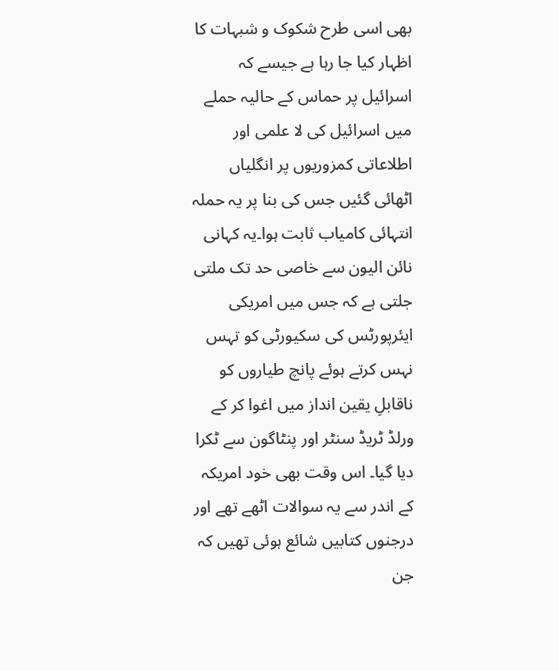بھی اسی طرح شکوک و شبہات کا اظہار کیا جا رہا ہے جیسے کہ اسرائیل پر حماس کے حالیہ حملے میں اسرائیل کی لا علمی اور اطلاعاتی کمزوریوں پر انگلیاں اٹھائی گئیں جس کی بنا پر یہ حملہ انتہائی کامیاب ثابت ہوا۔یہ کہانی نائن الیون سے خاصی حد تک ملتی جلتی ہے کہ جس میں امریکی ایئرپورٹس کی سکیورٹی کو تہس نہس کرتے ہوئے پانچ طیاروں کو ناقابلِ یقین انداز میں اغوا کر کے ورلڈ ٹریڈ سنٹر اور پنٹاگون سے ٹکرا دیا گیا۔ اس وقت بھی خود امریکہ کے اندر سے یہ سوالات اٹھے تھے اور درجنوں کتابیں شائع ہوئی تھیں کہ جن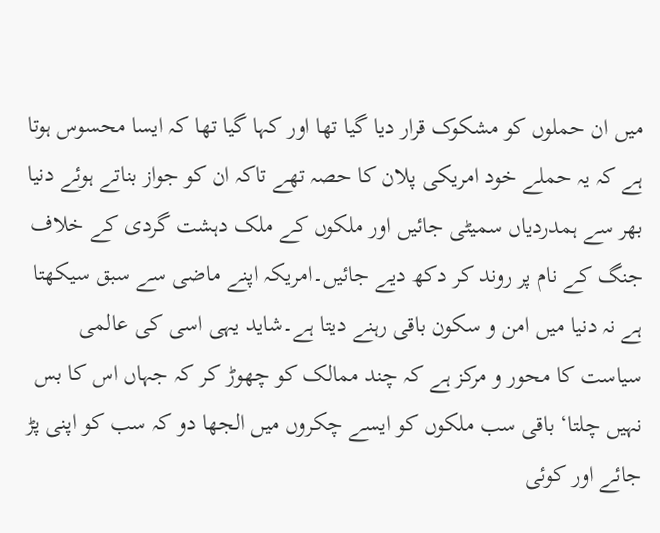میں ان حملوں کو مشکوک قرار دیا گیا تھا اور کہا گیا تھا کہ ایسا محسوس ہوتا ہے کہ یہ حملے خود امریکی پلان کا حصہ تھے تاکہ ان کو جواز بناتے ہوئے دنیا بھر سے ہمدردیاں سمیٹی جائیں اور ملکوں کے ملک دہشت گردی کے خلاف جنگ کے نام پر روند کر دکھ دیے جائیں۔امریکہ اپنے ماضی سے سبق سیکھتا ہے نہ دنیا میں امن و سکون باقی رہنے دیتا ہے۔شاید یہی اسی کی عالمی سیاست کا محور و مرکز ہے کہ چند ممالک کو چھوڑ کر کہ جہاں اس کا بس نہیں چلتا‘ باقی سب ملکوں کو ایسے چکروں میں الجھا دو کہ سب کو اپنی پڑ جائے اور کوئی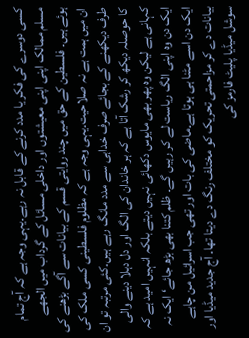کسی دوسرے کی فکر یا مدد کرنے کے قابل نہ رہے۔یہی وجہ ہے کہ آج تمام مسلم ممالک اپنی اپنی معیشتوں اور داخلی مسائل کے گرداب میں الجھے ہوئے ہیں۔ فلسطین کے حق میں چند روایتی قسم کے بیانات سے آگے بڑھنے کی ان میں ہمت ہے نہ صلاحیت۔یہی وجہ ہے کہ مظلوم فلسطینی کسی ملک کی طرف دیکھنے کے بجائے صرف خداہی سے مدد مانگ رہے ہیں۔کئی مرتبہ تو ان کا حوصلہ دیکھ کر رشک آتا ہے کہ ہر خاندان کی الگ اور دل دہلا دینے والی کہانی ہے لیکن وہ پھر بھی مایوس دکھائی نہیں دیتے بلکہ انہیں امید ہے کہ ایک دن وہ اپنی الگ ریاست لے کر رہیں گے۔ ظلم کتنا بھی بڑھ جائے‘ ایک نہ ایک دن اسے مٹنا ہی ہوتا ہے۔ماضی کی بات اور تھی جب اسرائیل من چاہے بیانات دے کر مزاحمتی تحریک کو مختلف رنگ دے دیتا تھا۔ آج جدید میڈیا اور سوشل میڈیا پلیٹ فارمز کی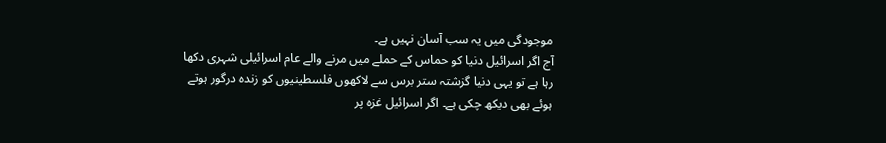موجودگی میں یہ سب آسان نہیں ہے۔
آج اگر اسرائیل دنیا کو حماس کے حملے میں مرنے والے عام اسرائیلی شہری دکھا رہا ہے تو یہی دنیا گزشتہ ستر برس سے لاکھوں فلسطینیوں کو زندہ درگور ہوتے ہوئے بھی دیکھ چکی ہے۔ اگر اسرائیل غزہ پر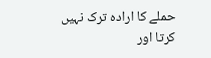حملے کا ارادہ ترک نہیں کرتا اور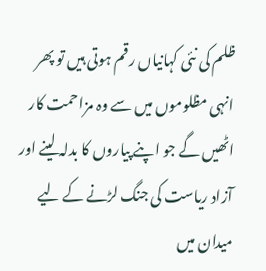ظلم کی نئی کہانیاں رقم ہوتی ہیں تو پھر انہی مظلوموں میں سے وہ مزاحمت کار اٹھیں گے جو اپنے پیاروں کا بدلہ لینے اور آزاد ریاست کی جنگ لڑنے کے لیے میدان میں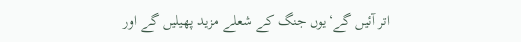اتر آئیں گے‘یوں جنگ کے شعلے مزید پھیلیں گے اور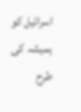اسرائیل کو ہمیشہ کی طرح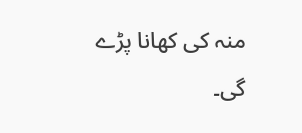منہ کی کھانا پڑے گی۔